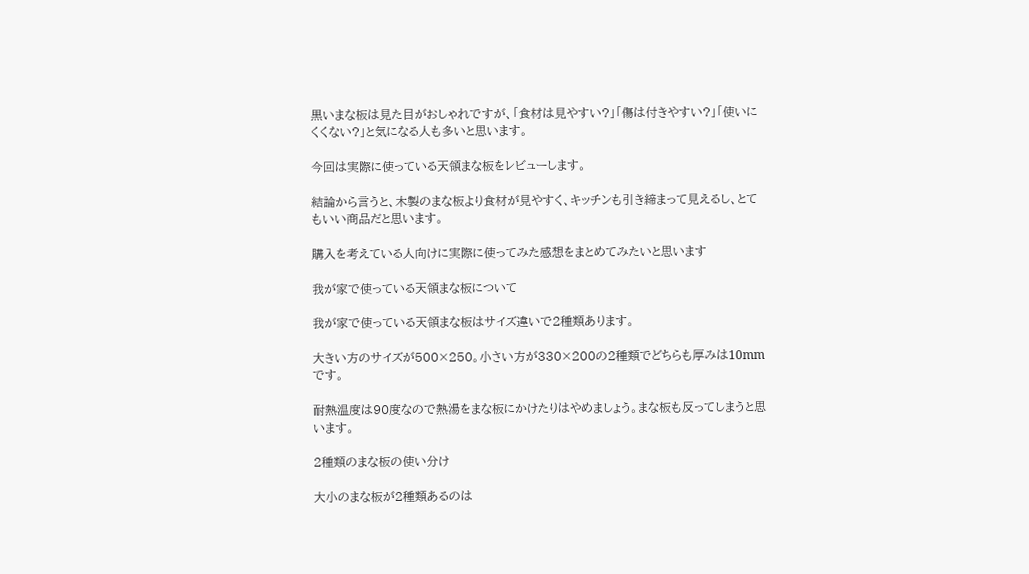黒いまな板は見た目がおしゃれですが、「食材は見やすい?」「傷は付きやすい?」「使いにくくない?」と気になる人も多いと思います。

今回は実際に使っている天領まな板をレビューします。

結論から言うと、木製のまな板より食材が見やすく、キッチンも引き締まって見えるし、とてもいい商品だと思います。

購入を考えている人向けに実際に使ってみた感想をまとめてみたいと思います

我が家で使っている天領まな板について

我が家で使っている天領まな板はサイズ違いで2種類あります。

大きい方のサイズが500×250。小さい方が330×200の2種類でどちらも厚みは10mmです。

耐熱温度は90度なので熱湯をまな板にかけたりはやめましょう。まな板も反ってしまうと思います。

2種類のまな板の使い分け

大小のまな板が2種類あるのは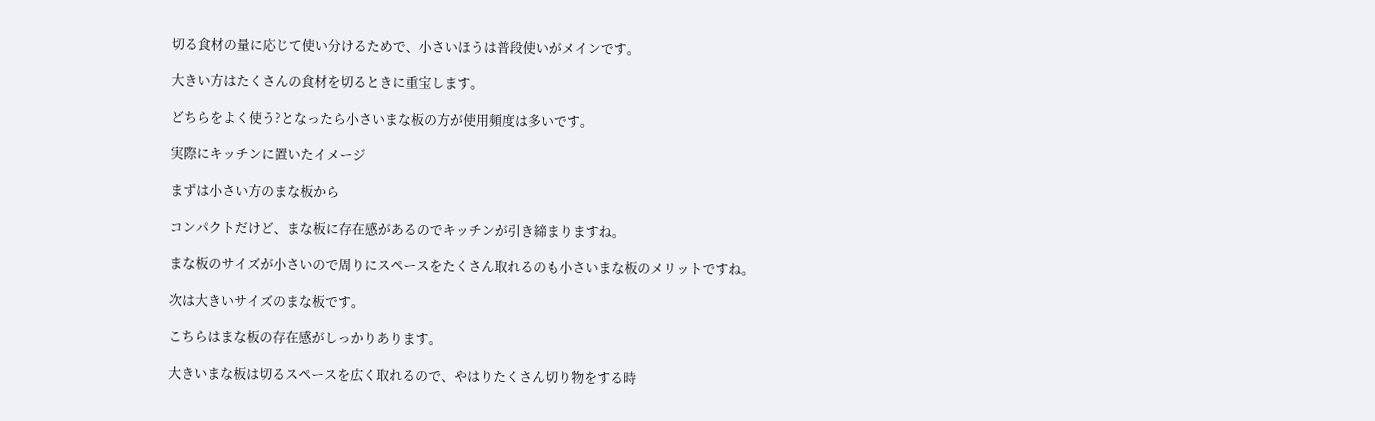切る食材の量に応じて使い分けるためで、小さいほうは普段使いがメインです。

大きい方はたくさんの食材を切るときに重宝します。

どちらをよく使う?となったら小さいまな板の方が使用頻度は多いです。

実際にキッチンに置いたイメージ

まずは小さい方のまな板から

コンパクトだけど、まな板に存在感があるのでキッチンが引き締まりますね。

まな板のサイズが小さいので周りにスペースをたくさん取れるのも小さいまな板のメリットですね。

次は大きいサイズのまな板です。

こちらはまな板の存在感がしっかりあります。

大きいまな板は切るスペースを広く取れるので、やはりたくさん切り物をする時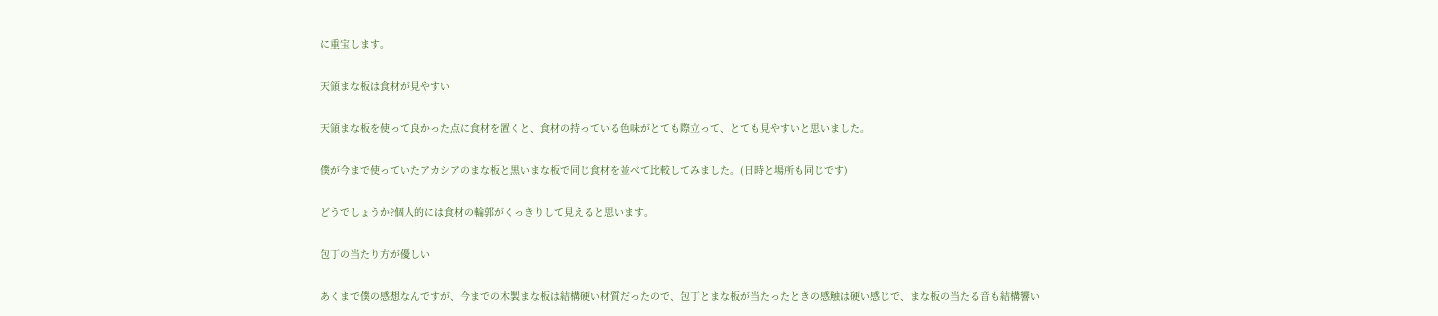に重宝します。

天領まな板は食材が見やすい

天領まな板を使って良かった点に食材を置くと、食材の持っている色味がとても際立って、とても見やすいと思いました。

僕が今まで使っていたアカシアのまな板と黒いまな板で同じ食材を並べて比較してみました。(日時と場所も同じです)

どうでしょうか?個人的には食材の輪郭がくっきりして見えると思います。

包丁の当たり方が優しい

あくまで僕の感想なんですが、今までの木製まな板は結構硬い材質だったので、包丁とまな板が当たったときの感触は硬い感じで、まな板の当たる音も結構響い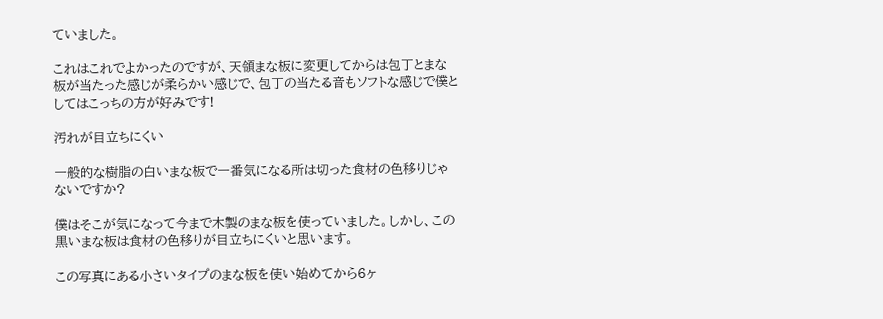ていました。

これはこれでよかったのですが、天領まな板に変更してからは包丁とまな板が当たった感じが柔らかい感じで、包丁の当たる音もソフトな感じで僕としてはこっちの方が好みです!

汚れが目立ちにくい

一般的な樹脂の白いまな板で一番気になる所は切った食材の色移りじゃないですか?

僕はそこが気になって今まで木製のまな板を使っていました。しかし、この黒いまな板は食材の色移りが目立ちにくいと思います。

この写真にある小さいタイプのまな板を使い始めてから6ヶ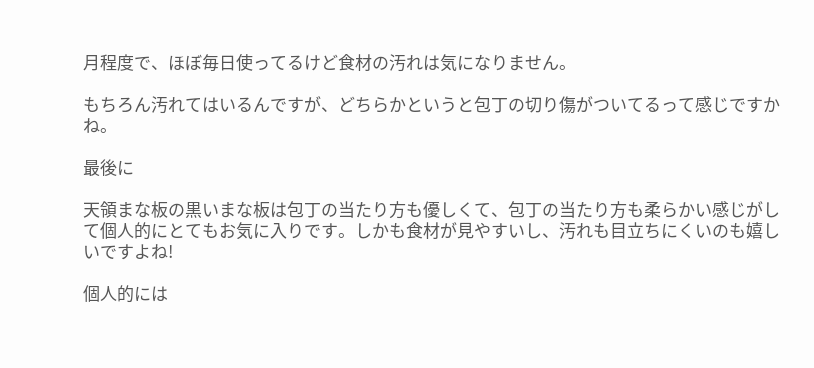月程度で、ほぼ毎日使ってるけど食材の汚れは気になりません。

もちろん汚れてはいるんですが、どちらかというと包丁の切り傷がついてるって感じですかね。

最後に

天領まな板の黒いまな板は包丁の当たり方も優しくて、包丁の当たり方も柔らかい感じがして個人的にとてもお気に入りです。しかも食材が見やすいし、汚れも目立ちにくいのも嬉しいですよね!

個人的には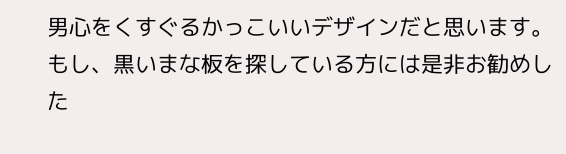男心をくすぐるかっこいいデザインだと思います。もし、黒いまな板を探している方には是非お勧めした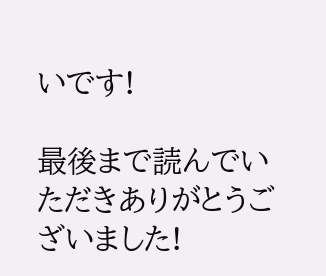いです!

最後まで読んでいただきありがとうございました!